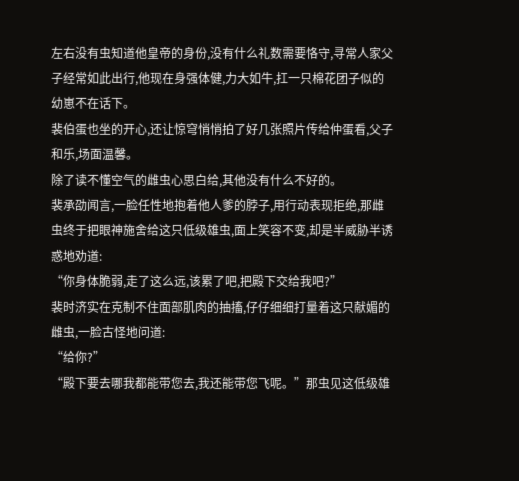左右没有虫知道他皇帝的身份,没有什么礼数需要恪守,寻常人家父子经常如此出行,他现在身强体健,力大如牛,扛一只棉花团子似的幼崽不在话下。
裴伯蛋也坐的开心,还让惊穹悄悄拍了好几张照片传给仲蛋看,父子和乐,场面温馨。
除了读不懂空气的雌虫心思白给,其他没有什么不好的。
裴承劭闻言,一脸任性地抱着他人爹的脖子,用行动表现拒绝,那雌虫终于把眼神施舍给这只低级雄虫,面上笑容不变,却是半威胁半诱惑地劝道:
“你身体脆弱,走了这么远,该累了吧,把殿下交给我吧?”
裴时济实在克制不住面部肌肉的抽搐,仔仔细细打量着这只献媚的雌虫,一脸古怪地问道:
“给你?”
“殿下要去哪我都能带您去,我还能带您飞呢。”那虫见这低级雄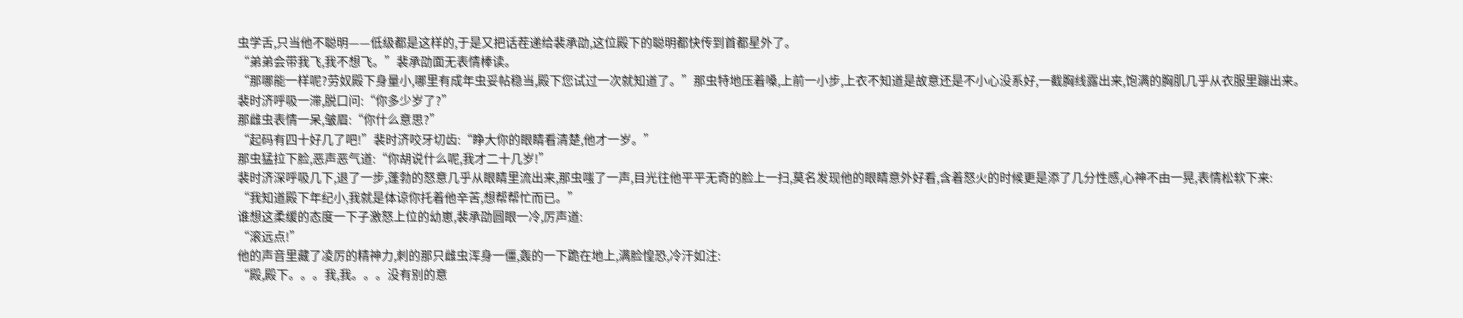虫学舌,只当他不聪明——低级都是这样的,于是又把话茬递给裴承劭,这位殿下的聪明都快传到首都星外了。
“弟弟会带我飞,我不想飞。”裴承劭面无表情棒读。
“那哪能一样呢?劳奴殿下身量小,哪里有成年虫妥帖稳当,殿下您试过一次就知道了。”那虫特地压着嗓,上前一小步,上衣不知道是故意还是不小心没系好,一截胸线露出来,饱满的胸肌几乎从衣服里蹦出来。
裴时济呼吸一滞,脱口问:“你多少岁了?”
那雌虫表情一呆,皱眉:“你什么意思?”
“起码有四十好几了吧!”裴时济咬牙切齿:“睁大你的眼睛看清楚,他才一岁。”
那虫猛拉下脸,恶声恶气道:“你胡说什么呢,我才二十几岁!”
裴时济深呼吸几下,退了一步,蓬勃的怒意几乎从眼睛里流出来,那虫嗤了一声,目光往他平平无奇的脸上一扫,莫名发现他的眼睛意外好看,含着怒火的时候更是添了几分性感,心神不由一晃,表情松软下来:
“我知道殿下年纪小,我就是体谅你托着他辛苦,想帮帮忙而已。”
谁想这柔缓的态度一下子激怒上位的幼崽,裴承劭圆眼一冷,厉声道:
“滚远点!”
他的声音里藏了凌厉的精神力,刺的那只雌虫浑身一僵,轰的一下跪在地上,满脸惶恐,冷汗如注:
“殿,殿下。。。我,我。。。没有别的意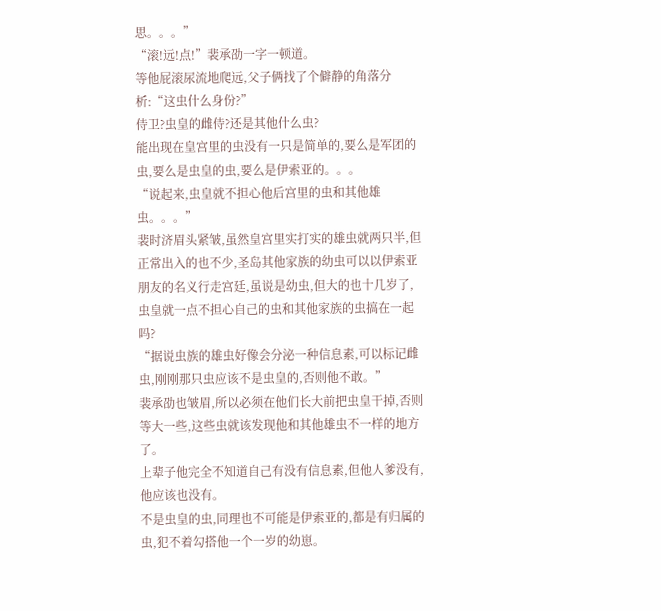思。。。”
“滚!远!点!”裴承劭一字一顿道。
等他屁滚尿流地爬远,父子俩找了个僻静的角落分析:“这虫什么身份?”
侍卫?虫皇的雌侍?还是其他什么虫?
能出现在皇宫里的虫没有一只是简单的,要么是军团的虫,要么是虫皇的虫,要么是伊索亚的。。。
“说起来,虫皇就不担心他后宫里的虫和其他雄虫。。。”
裴时济眉头紧皱,虽然皇宫里实打实的雄虫就两只半,但正常出入的也不少,圣岛其他家族的幼虫可以以伊索亚朋友的名义行走宫廷,虽说是幼虫,但大的也十几岁了,虫皇就一点不担心自己的虫和其他家族的虫搞在一起吗?
“据说虫族的雄虫好像会分泌一种信息素,可以标记雌虫,刚刚那只虫应该不是虫皇的,否则他不敢。”
裴承劭也皱眉,所以必须在他们长大前把虫皇干掉,否则等大一些,这些虫就该发现他和其他雄虫不一样的地方了。
上辈子他完全不知道自己有没有信息素,但他人爹没有,他应该也没有。
不是虫皇的虫,同理也不可能是伊索亚的,都是有归属的虫,犯不着勾搭他一个一岁的幼崽。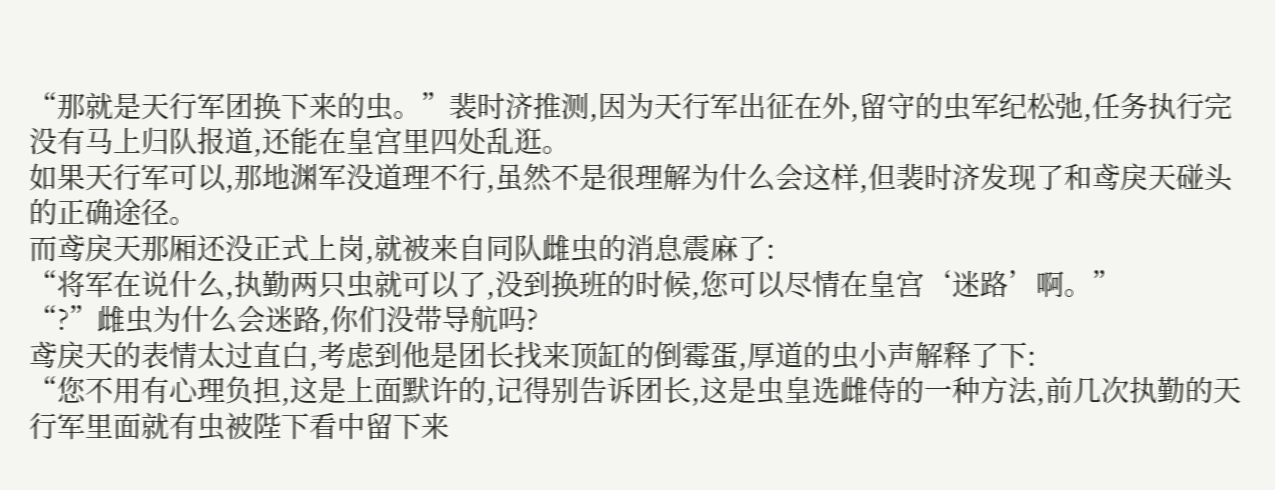“那就是天行军团换下来的虫。”裴时济推测,因为天行军出征在外,留守的虫军纪松弛,任务执行完没有马上归队报道,还能在皇宫里四处乱逛。
如果天行军可以,那地渊军没道理不行,虽然不是很理解为什么会这样,但裴时济发现了和鸢戾天碰头的正确途径。
而鸢戾天那厢还没正式上岗,就被来自同队雌虫的消息震麻了:
“将军在说什么,执勤两只虫就可以了,没到换班的时候,您可以尽情在皇宫‘迷路’啊。”
“?”雌虫为什么会迷路,你们没带导航吗?
鸢戾天的表情太过直白,考虑到他是团长找来顶缸的倒霉蛋,厚道的虫小声解释了下:
“您不用有心理负担,这是上面默许的,记得别告诉团长,这是虫皇选雌侍的一种方法,前几次执勤的天行军里面就有虫被陛下看中留下来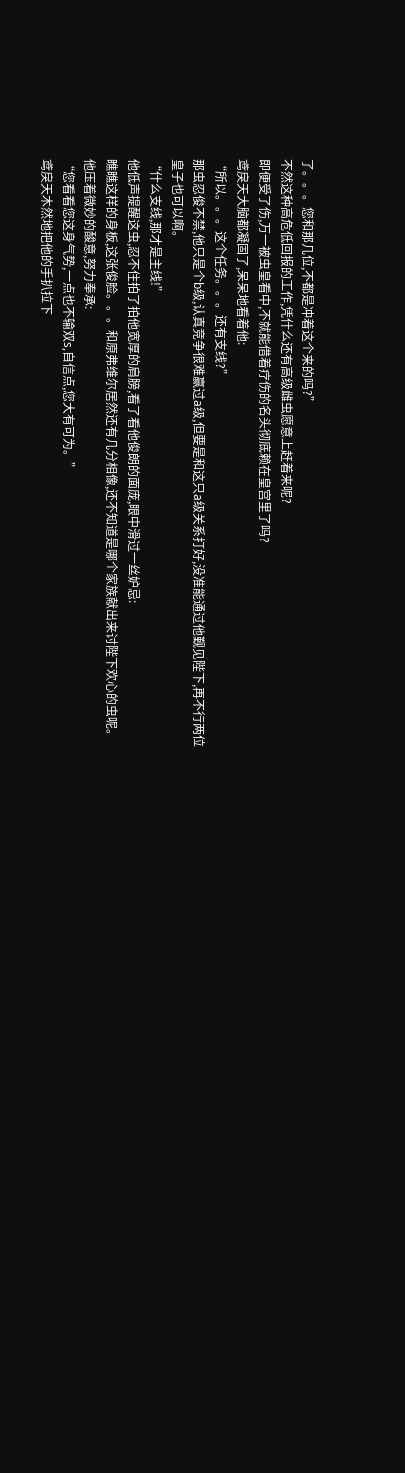了。。。您和那几位,不都是冲着这个来的吗?”
不然这种高危低回报的工作,凭什么还有高级雌虫愿意上赶着来呢?
即便受了伤,万一被虫皇看中,不就能借着疗伤的名头彻底赖在皇宫里了吗?
鸢戾天大脑都凝固了,呆呆地看着他:
“所以。。。这个任务。。。还有支线?”
那虫忍俊不禁,他只是个b级,认真竞争很难赢过a级,但要是和这只a级关系打好,没准能通过他觐见陛下,再不行两位皇子也可以啊。
“什么支线,那才是主线!”
他低声提醒这虫,忍不住拍了拍他宽厚的肩膀,看了看他俊朗的面庞,眼中滑过一丝妒忌:
瞧瞧这样的身板,这张俊脸。。。和原弗维尔居然还有几分相像,还不知道是哪个家族献出来讨陛下欢心的虫呢。
他压着微妙的酸意,努力奉承:
“您看看您这身气势,一点也不输双s,自信点,您大有可为。”
鸢戾天木然地把他的手扒拉下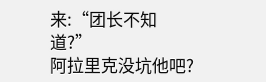来:“团长不知道?”
阿拉里克没坑他吧?